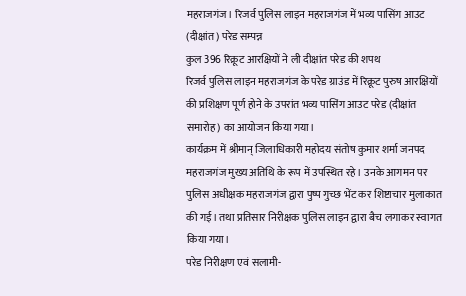महराजगंज। रिजर्व पुलिस लाइन महराजगंज में भव्य पासिंग आउट (दीक्षांत) परेड सम्पन्न
कुल 396 रिक्रूट आरक्षियों ने ली दीक्षांत परेड की शपथ
रिजर्व पुलिस लाइन महराजगंज के परेड ग्राउंड में रिक्रूट पुरुष आरक्षियों की प्रशिक्षण पूर्ण होने के उपरांत भव्य पासिंग आउट परेड (दीक्षांत समारोह) का आयोजन किया गया।
कार्यक्रम में श्रीमान् जिलाधिकारी महोदय संतोष कुमार शर्मा जनपद महराजगंज मुख्य अतिथि के रूप में उपस्थित रहे। उनके आगमन पर पुलिस अधीक्षक महराजगंज द्वारा पुष्प गुच्छ भेंट कर शिष्टाचार मुलाकात की गई। तथा प्रतिसार निरीक्षक पुलिस लाइन द्वारा बैच लगाकर स्वागत किया गया।
परेड निरीक्षण एवं सलामी-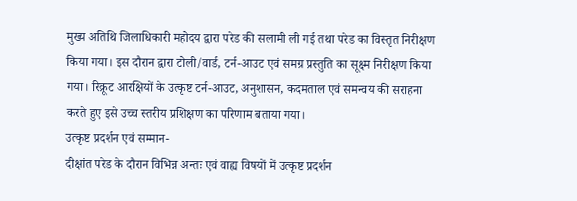मुख्य अतिथि जिलाधिकारी महोदय द्वारा परेड की सलामी ली गई तथा परेड का विस्तृत निरीक्षण किया गया। इस दौरान द्वारा टोली/वार्ड, टर्न-आउट एवं समग्र प्रस्तुति का सूक्ष्म निरीक्षण किया गया। रिक्रूट आरक्षियों के उत्कृष्ट टर्न-आउट, अनुशासन, कदमताल एवं समन्वय की सराहना करते हुए इसे उच्च स्तरीय प्रशिक्षण का परिणाम बताया गया।
उत्कृष्ट प्रदर्शन एवं सम्मान-
दीक्षांत परेड के दौरान विभिन्न अन्तः एवं वाह्य विषयों में उत्कृष्ट प्रदर्शन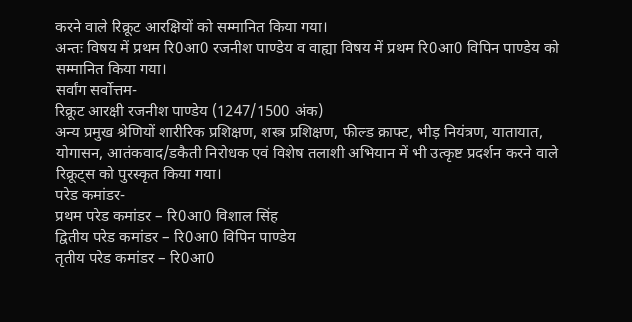करने वाले रिक्रूट आरक्षियों को सम्मानित किया गया।
अन्तः विषय में प्रथम रि0आ0 रजनीश पाण्डेय व वाह्या विषय में प्रथम रि0आ0 विपिन पाण्डेय को सम्मानित किया गया।
सर्वांग सर्वोत्तम-
रिक्रूट आरक्षी रजनीश पाण्डेय (1247/1500 अंक)
अन्य प्रमुख श्रेणियों शारीरिक प्रशिक्षण, शस्त्र प्रशिक्षण, फील्ड क्राफ्ट, भीड़ नियंत्रण, यातायात, योगासन, आतंकवाद/डकैती निरोधक एवं विशेष तलाशी अभियान में भी उत्कृष्ट प्रदर्शन करने वाले रिक्रूट्स को पुरस्कृत किया गया।
परेड कमांडर-
प्रथम परेड कमांडर – रि0आ0 विशाल सिंह
द्वितीय परेड कमांडर – रि0आ0 विपिन पाण्डेय
तृतीय परेड कमांडर – रि0आ0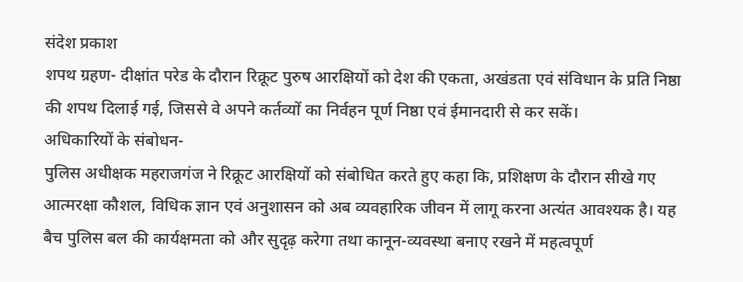संदेश प्रकाश
शपथ ग्रहण- दीक्षांत परेड के दौरान रिक्रूट पुरुष आरक्षियों को देश की एकता, अखंडता एवं संविधान के प्रति निष्ठा की शपथ दिलाई गई, जिससे वे अपने कर्तव्यों का निर्वहन पूर्ण निष्ठा एवं ईमानदारी से कर सकें।
अधिकारियों के संबोधन-
पुलिस अधीक्षक महराजगंज ने रिक्रूट आरक्षियों को संबोधित करते हुए कहा कि, प्रशिक्षण के दौरान सीखे गए आत्मरक्षा कौशल, विधिक ज्ञान एवं अनुशासन को अब व्यवहारिक जीवन में लागू करना अत्यंत आवश्यक है। यह बैच पुलिस बल की कार्यक्षमता को और सुदृढ़ करेगा तथा कानून-व्यवस्था बनाए रखने में महत्वपूर्ण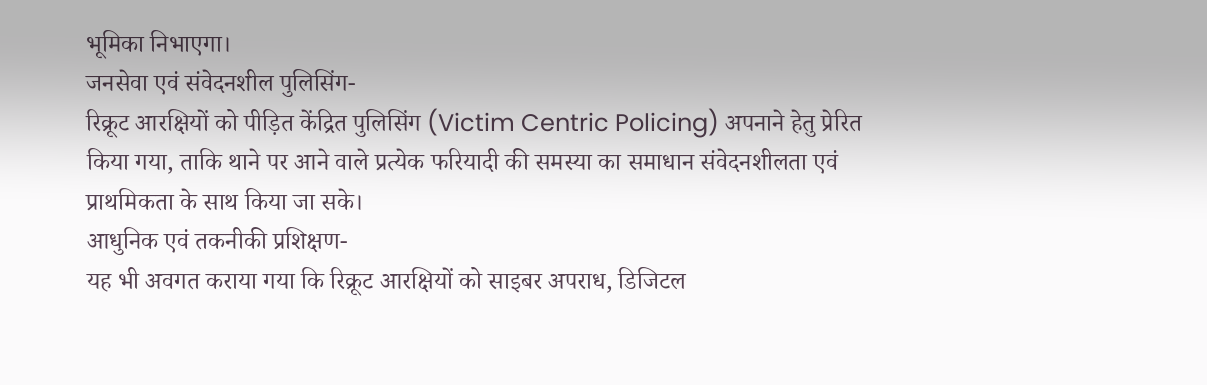भूमिका निभाएगा।
जनसेवा एवं संवेदनशील पुलिसिंग-
रिक्रूट आरक्षियों को पीड़ित केंद्रित पुलिसिंग (Victim Centric Policing) अपनाने हेतु प्रेरित किया गया, ताकि थाने पर आने वाले प्रत्येक फरियादी की समस्या का समाधान संवेदनशीलता एवं प्राथमिकता के साथ किया जा सके।
आधुनिक एवं तकनीकी प्रशिक्षण-
यह भी अवगत कराया गया कि रिक्रूट आरक्षियों को साइबर अपराध, डिजिटल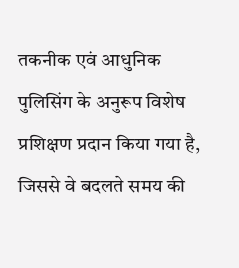तकनीक एवं आधुनिक पुलिसिंग के अनुरूप विशेष प्रशिक्षण प्रदान किया गया है, जिससे वे बदलते समय की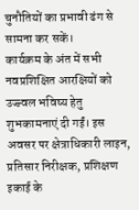चुनौतियों का प्रभावी ढंग से सामना कर सकें।
कार्यक्रम के अंत में सभी नवप्रशिक्षित आरक्षियों को उज्ज्वल भविष्य हेतु शुभकामनाएं दी गईं। इस अवसर पर क्षेत्राधिकारी लाइन, प्रतिसार निरीक्षक, प्रशिक्षण इकाई के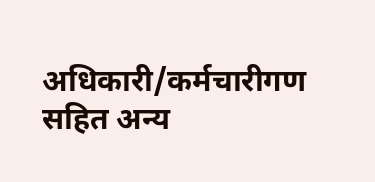अधिकारी/कर्मचारीगण सहित अन्य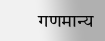गणमान्य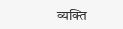व्यक्ति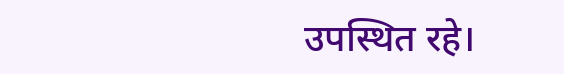उपस्थित रहे।